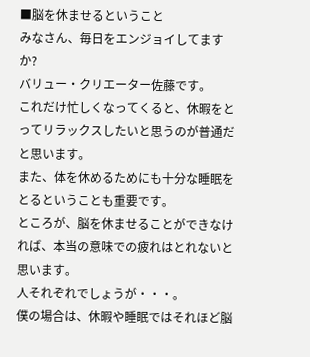■脳を休ませるということ
みなさん、毎日をエンジョイしてますか?
バリュー・クリエーター佐藤です。
これだけ忙しくなってくると、休暇をとってリラックスしたいと思うのが普通だと思います。
また、体を休めるためにも十分な睡眠をとるということも重要です。
ところが、脳を休ませることができなければ、本当の意味での疲れはとれないと思います。
人それぞれでしょうが・・・。
僕の場合は、休暇や睡眠ではそれほど脳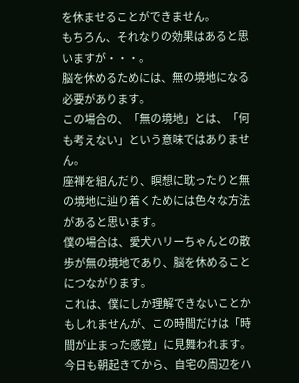を休ませることができません。
もちろん、それなりの効果はあると思いますが・・・。
脳を休めるためには、無の境地になる必要があります。
この場合の、「無の境地」とは、「何も考えない」という意味ではありません。
座禅を組んだり、瞑想に耽ったりと無の境地に辿り着くためには色々な方法があると思います。
僕の場合は、愛犬ハリーちゃんとの散歩が無の境地であり、脳を休めることにつながります。
これは、僕にしか理解できないことかもしれませんが、この時間だけは「時間が止まった感覚」に見舞われます。
今日も朝起きてから、自宅の周辺をハ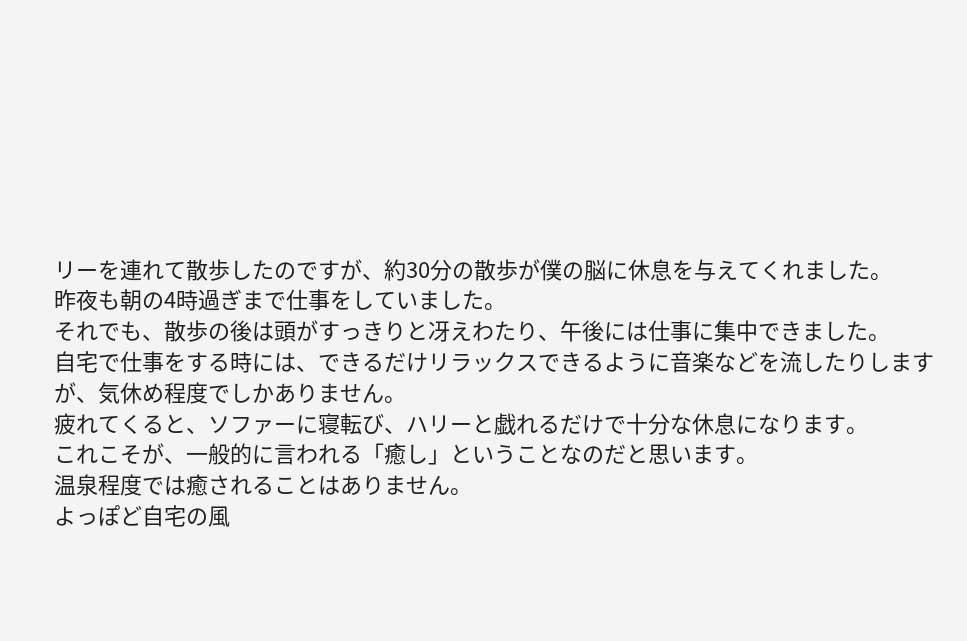リーを連れて散歩したのですが、約30分の散歩が僕の脳に休息を与えてくれました。
昨夜も朝の4時過ぎまで仕事をしていました。
それでも、散歩の後は頭がすっきりと冴えわたり、午後には仕事に集中できました。
自宅で仕事をする時には、できるだけリラックスできるように音楽などを流したりしますが、気休め程度でしかありません。
疲れてくると、ソファーに寝転び、ハリーと戯れるだけで十分な休息になります。
これこそが、一般的に言われる「癒し」ということなのだと思います。
温泉程度では癒されることはありません。
よっぽど自宅の風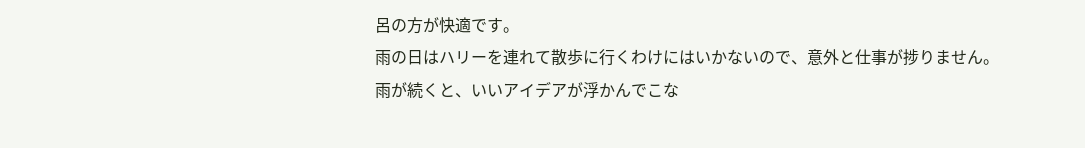呂の方が快適です。
雨の日はハリーを連れて散歩に行くわけにはいかないので、意外と仕事が捗りません。
雨が続くと、いいアイデアが浮かんでこな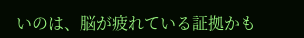いのは、脳が疲れている証拠かも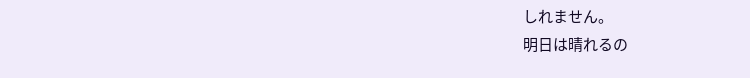しれません。
明日は晴れるの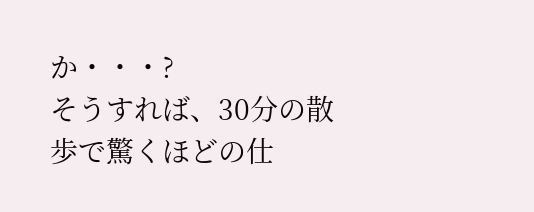か・・・?
そうすれば、30分の散歩で驚くほどの仕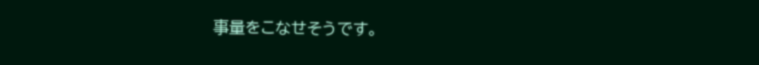事量をこなせそうです。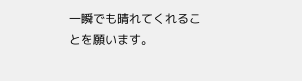一瞬でも晴れてくれることを願います。